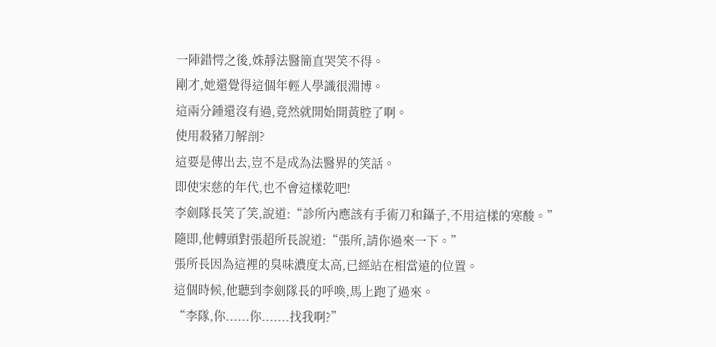一陣錯愕之後,姝靜法醫簡直哭笑不得。
剛才,她還覺得這個年輕人學識很淵博。
這兩分鍾還沒有過,竟然就開始開黃腔了啊。
使用殺豬刀解剖?
這要是傳出去,豈不是成為法醫界的笑話。
即使宋慈的年代,也不會這樣乾吧!
李劍隊長笑了笑,說道:“診所內應該有手術刀和鑷子,不用這樣的寒酸。”
隨即,他轉頭對張超所長說道:“張所,請你過來一下。”
張所長因為這裡的臭味濃度太高,已經站在相當遠的位置。
這個時候,他聽到李劍隊長的呼喚,馬上跑了過來。
“李隊,你......你.......找我啊?”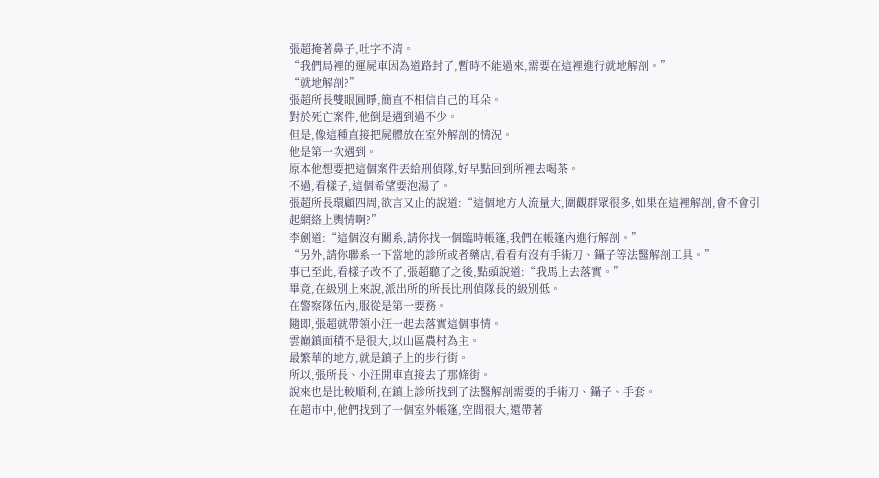張超掩著鼻子,吐字不清。
“我們局裡的運屍車因為道路封了,暫時不能過來,需要在這裡進行就地解剖。”
“就地解剖?”
張超所長雙眼圓睜,簡直不相信自己的耳朵。
對於死亡案件,他倒是遇到過不少。
但是,像這種直接把屍體放在室外解剖的情況。
他是第一次遇到。
原本他想要把這個案件丟給刑偵隊,好早點回到所裡去喝茶。
不過,看樣子,這個希望要泡湯了。
張超所長環顧四周,欲言又止的說道:“這個地方人流量大,圍觀群眾很多,如果在這裡解剖,會不會引起網絡上輿情啊?”
李劍道:“這個沒有關系,請你找一個臨時帳篷,我們在帳篷內進行解剖。”
“另外,請你聯系一下當地的診所或者藥店,看看有沒有手術刀、鑷子等法醫解剖工具。”
事已至此,看樣子改不了,張超聽了之後,點頭說道:“我馬上去落實。”
畢竟,在級別上來說,派出所的所長比刑偵隊長的級別低。
在警察隊伍內,服從是第一要務。
隨即,張超就帶領小汪一起去落實這個事情。
雲巔鎮面積不是很大,以山區農村為主。
最繁華的地方,就是鎮子上的步行街。
所以,張所長、小汪開車直接去了那條街。
說來也是比較順利,在鎮上診所找到了法醫解剖需要的手術刀、鑷子、手套。
在超市中,他們找到了一個室外帳篷,空間很大,還帶著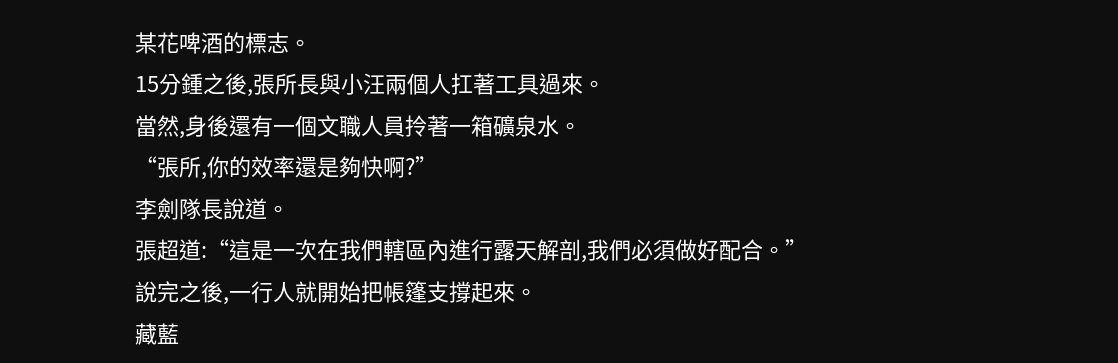某花啤酒的標志。
15分鍾之後,張所長與小汪兩個人扛著工具過來。
當然,身後還有一個文職人員拎著一箱礦泉水。
“張所,你的效率還是夠快啊?”
李劍隊長說道。
張超道:“這是一次在我們轄區內進行露天解剖,我們必須做好配合。”
說完之後,一行人就開始把帳篷支撐起來。
藏藍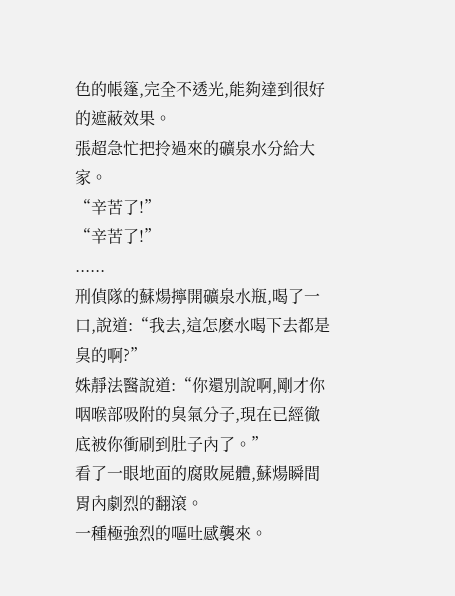色的帳篷,完全不透光,能夠達到很好的遮蔽效果。
張超急忙把拎過來的礦泉水分給大家。
“辛苦了!”
“辛苦了!”
......
刑偵隊的蘇煬擰開礦泉水瓶,喝了一口,說道:“我去,這怎麽水喝下去都是臭的啊?”
姝靜法醫說道:“你還別說啊,剛才你咽喉部吸附的臭氣分子,現在已經徹底被你衝刷到肚子內了。”
看了一眼地面的腐敗屍體,蘇煬瞬間胃內劇烈的翻滾。
一種極強烈的嘔吐感襲來。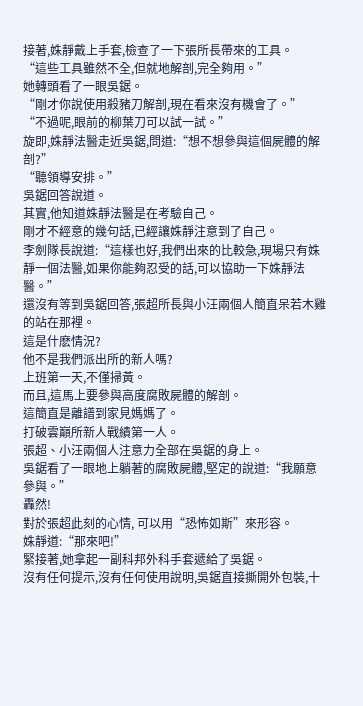接著,姝靜戴上手套,檢查了一下張所長帶來的工具。
“這些工具雖然不全,但就地解剖,完全夠用。”
她轉頭看了一眼吳鋸。
“剛才你說使用殺豬刀解剖,現在看來沒有機會了。”
“不過呢,眼前的柳葉刀可以試一試。”
旋即,姝靜法醫走近吳鋸,問道:“想不想參與這個屍體的解剖?”
“聽領導安排。”
吳鋸回答說道。
其實,他知道姝靜法醫是在考驗自己。
剛才不經意的幾句話,已經讓姝靜注意到了自己。
李劍隊長說道:“這樣也好,我們出來的比較急,現場只有姝靜一個法醫,如果你能夠忍受的話,可以協助一下姝靜法醫。”
還沒有等到吳鋸回答,張超所長與小汪兩個人簡直呆若木雞的站在那裡。
這是什麽情況?
他不是我們派出所的新人嗎?
上班第一天,不僅掃黃。
而且,這馬上要參與高度腐敗屍體的解剖。
這簡直是離譜到家見媽媽了。
打破雲巔所新人戰績第一人。
張超、小汪兩個人注意力全部在吳鋸的身上。
吳鋸看了一眼地上躺著的腐敗屍體,堅定的說道:“我願意參與。”
轟然!
對於張超此刻的心情, 可以用“恐怖如斯”來形容。
姝靜道:“那來吧!”
緊接著,她拿起一副科邦外科手套遞給了吳鋸。
沒有任何提示,沒有任何使用說明,吳鋸直接撕開外包裝,十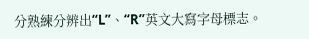分熟練分辨出“L”、“R”英文大寫字母標志。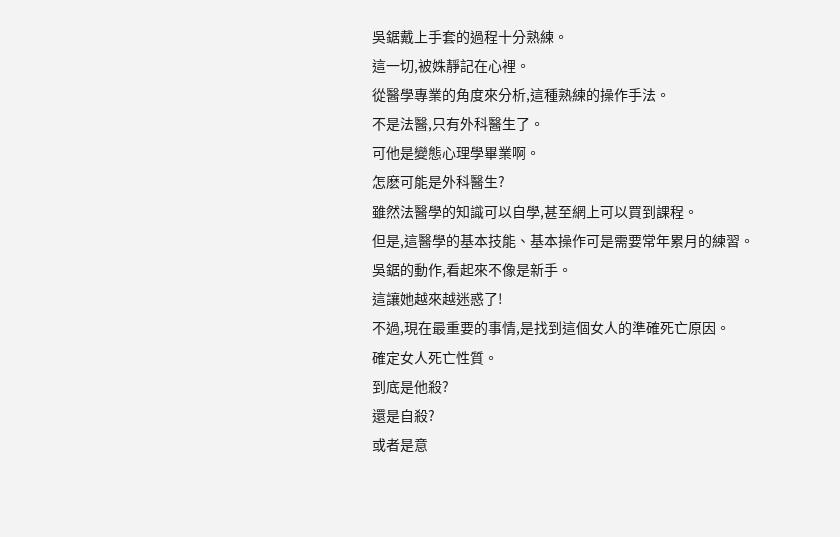吳鋸戴上手套的過程十分熟練。
這一切,被姝靜記在心裡。
從醫學專業的角度來分析,這種熟練的操作手法。
不是法醫,只有外科醫生了。
可他是變態心理學畢業啊。
怎麽可能是外科醫生?
雖然法醫學的知識可以自學,甚至網上可以買到課程。
但是,這醫學的基本技能、基本操作可是需要常年累月的練習。
吳鋸的動作,看起來不像是新手。
這讓她越來越迷惑了!
不過,現在最重要的事情,是找到這個女人的準確死亡原因。
確定女人死亡性質。
到底是他殺?
還是自殺?
或者是意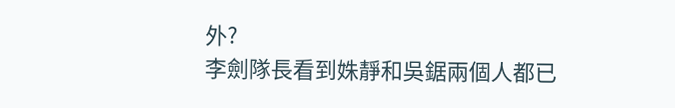外?
李劍隊長看到姝靜和吳鋸兩個人都已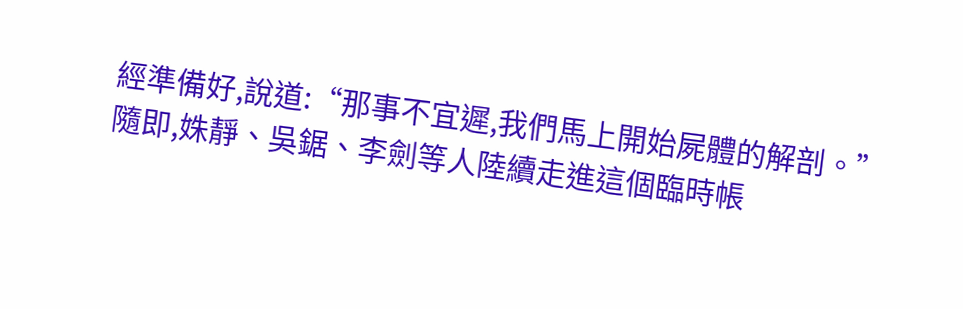經準備好,說道:“那事不宜遲,我們馬上開始屍體的解剖。”
隨即,姝靜、吳鋸、李劍等人陸續走進這個臨時帳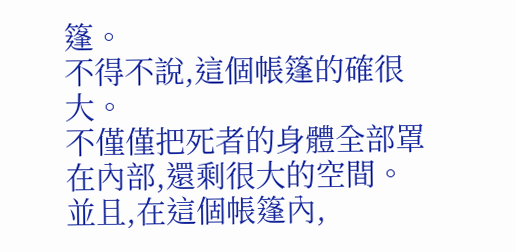篷。
不得不說,這個帳篷的確很大。
不僅僅把死者的身體全部罩在內部,還剩很大的空間。
並且,在這個帳篷內,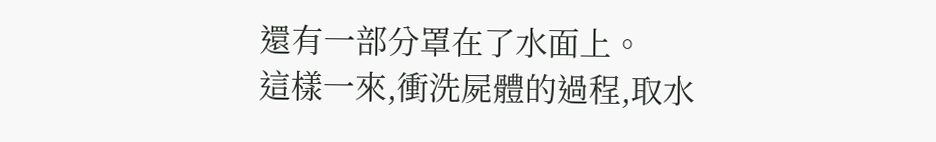還有一部分罩在了水面上。
這樣一來,衝洗屍體的過程,取水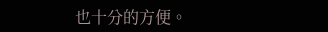也十分的方便。